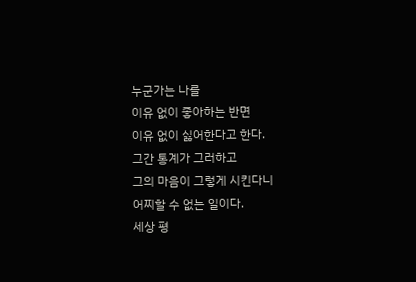누군가는 나를
이유 없이 좋아하는 반면
이유 없이 싫어한다고 한다.
그간 통계가 그러하고
그의 마음이 그렇게 시킨다니
어찌할 수 없는 일이다.
세상 평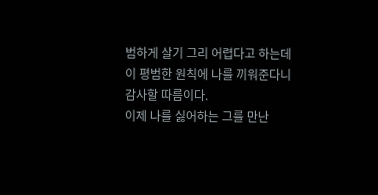범하게 살기 그리 어렵다고 하는데
이 평범한 원칙에 나를 끼워준다니
감사할 따름이다.
이제 나를 싫어하는 그를 만난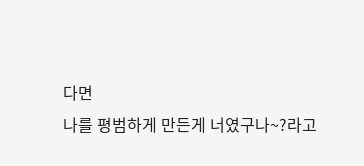다면
나를 평범하게 만든게 너였구나~?라고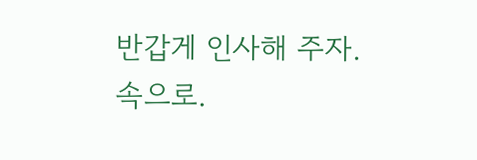반갑게 인사해 주자.
속으로.